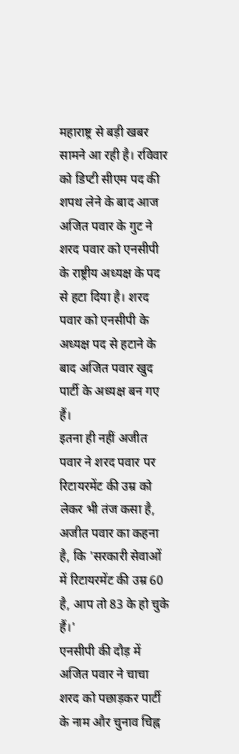महाराष्ट्र से बड़ी खबर सामने आ रही है। रविवार को डिप्टी सीएम पद की शपथ लेने के बाद आज अजित पवार के गुट ने शरद पवार को एनसीपी के राष्ट्रीय अध्यक्ष के पद से हटा दिया है। शरद पवार को एनसीपी के अध्यक्ष पद से हटाने के बाद अजित पवार खुद पार्टी के अध्यक्ष बन गए हैं।
इतना ही नहीं अजीत पवार ने शरद पवार पर रिटायरमेंट की उम्र को लेकर भी तंज कसा है, अजीत पवार का कहना है, कि 'सरकारी सेवाओं में रिटायरमेंट की उम्र 60 है, आप तो 83 के हो चुके हैं।'
एनसीपी की दौड़ में अजित पवार ने चाचा शरद को पछाड़कर पार्टी के नाम और चुनाव चिह्न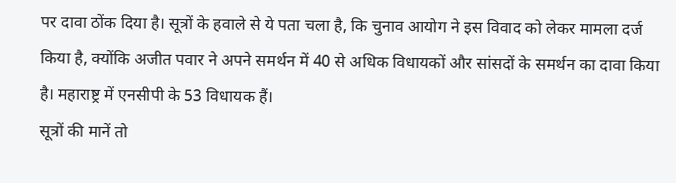पर दावा ठोंक दिया है। सूत्रों के हवाले से ये पता चला है, कि चुनाव आयोग ने इस विवाद को लेकर मामला दर्ज किया है, क्योंकि अजीत पवार ने अपने समर्थन में 40 से अधिक विधायकों और सांसदों के समर्थन का दावा किया है। महाराष्ट्र में एनसीपी के 53 विधायक हैं।
सूत्रों की मानें तो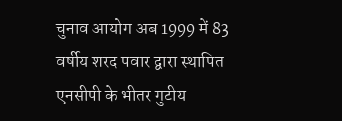चुनाव आयोग अब 1999 में 83 वर्षीय शरद पवार द्वारा स्थापित एनसीपी के भीतर गुटीय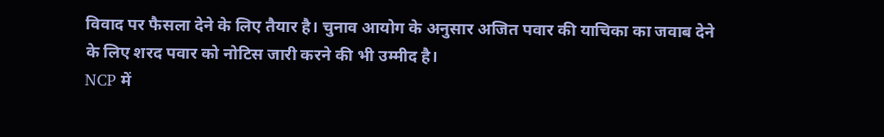विवाद पर फैसला देने के लिए तैयार है। चुनाव आयोग के अनुसार अजित पवार की याचिका का जवाब देने के लिए शरद पवार को नोटिस जारी करने की भी उम्मीद है।
NCP में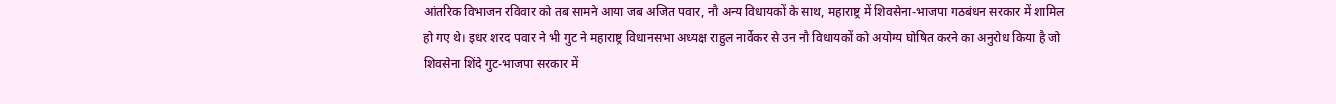आंतरिक विभाजन रविवार को तब सामने आया जब अजित पवार, नौ अन्य विधायकों के साथ, महाराष्ट्र में शिवसेना-भाजपा गठबंधन सरकार में शामिल हो गए थे। इधर शरद पवार ने भी गुट ने महाराष्ट्र विधानसभा अध्यक्ष राहुल नार्वेकर से उन नौ विधायकों को अयोग्य घोषित करने का अनुरोध किया है जो शिवसेना शिंदे गुट-भाजपा सरकार में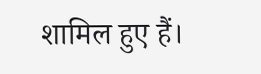शामिल हुए हैं।